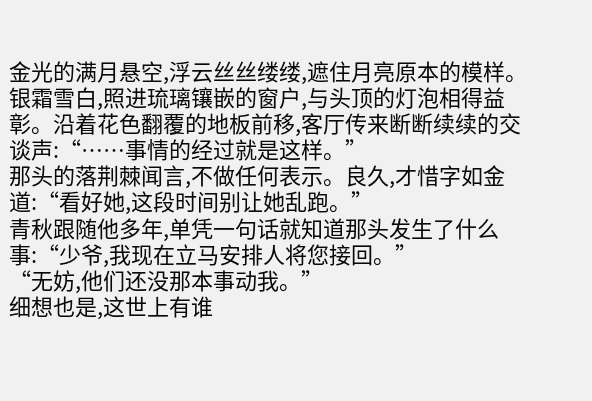金光的满月悬空,浮云丝丝缕缕,遮住月亮原本的模样。银霜雪白,照进琉璃镶嵌的窗户,与头顶的灯泡相得益彰。沿着花色翻覆的地板前移,客厅传来断断续续的交谈声:“……事情的经过就是这样。”
那头的落荆棘闻言,不做任何表示。良久,才惜字如金道:“看好她,这段时间别让她乱跑。”
青秋跟随他多年,单凭一句话就知道那头发生了什么事:“少爷,我现在立马安排人将您接回。”
“无妨,他们还没那本事动我。”
细想也是,这世上有谁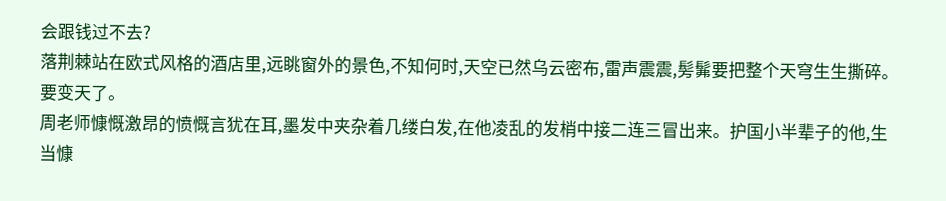会跟钱过不去?
落荆棘站在欧式风格的酒店里,远眺窗外的景色,不知何时,天空已然乌云密布,雷声震震,髣髴要把整个天穹生生撕碎。
要变天了。
周老师慷慨激昂的愤慨言犹在耳,墨发中夹杂着几缕白发,在他凌乱的发梢中接二连三冒出来。护国小半辈子的他,生当慷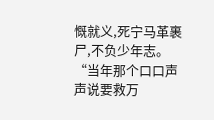慨就义,死宁马革裹尸,不负少年志。
“当年那个口口声声说要救万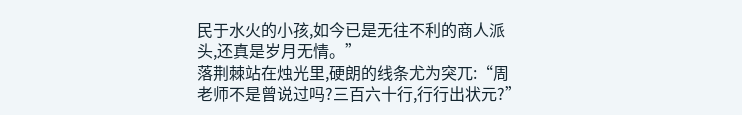民于水火的小孩,如今已是无往不利的商人派头,还真是岁月无情。”
落荆棘站在烛光里,硬朗的线条尤为突兀:“周老师不是曾说过吗?三百六十行,行行出状元?”